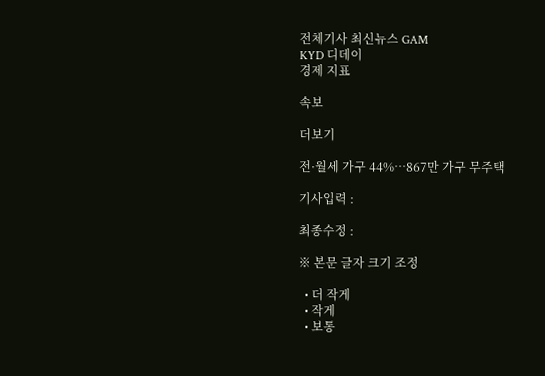전체기사 최신뉴스 GAM
KYD 디데이
경제 지표

속보

더보기

전·월세 가구 44%…867만 가구 무주택

기사입력 :

최종수정 :

※ 본문 글자 크기 조정

  • 더 작게
  • 작게
  • 보통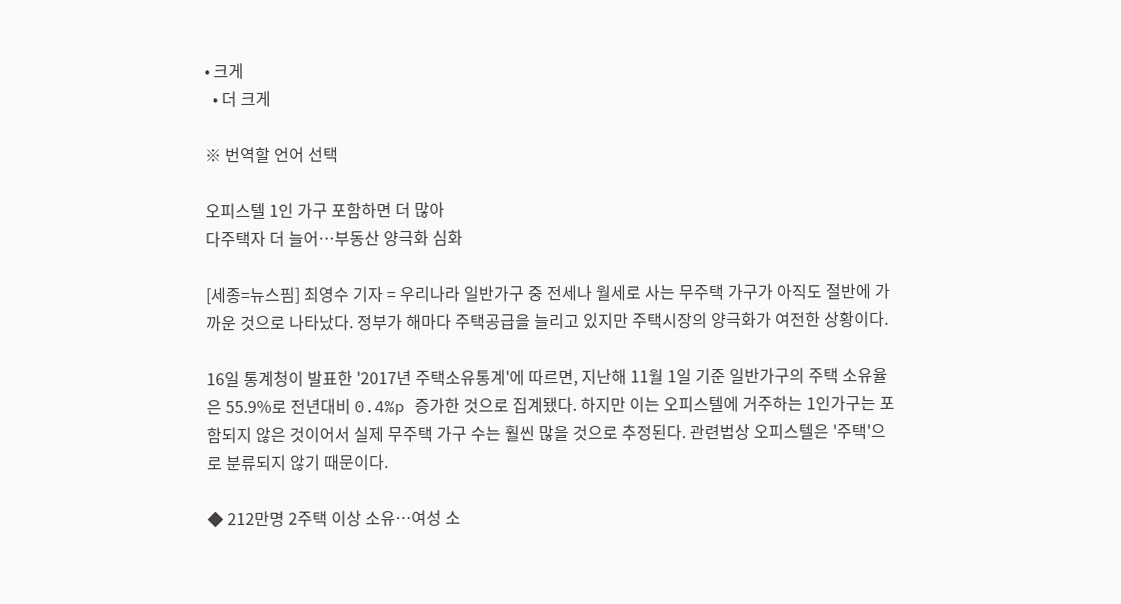• 크게
  • 더 크게

※ 번역할 언어 선택

오피스텔 1인 가구 포함하면 더 많아
다주택자 더 늘어…부동산 양극화 심화

[세종=뉴스핌] 최영수 기자 = 우리나라 일반가구 중 전세나 월세로 사는 무주택 가구가 아직도 절반에 가까운 것으로 나타났다. 정부가 해마다 주택공급을 늘리고 있지만 주택시장의 양극화가 여전한 상황이다.

16일 통계청이 발표한 '2017년 주택소유통계'에 따르면, 지난해 11월 1일 기준 일반가구의 주택 소유율은 55.9%로 전년대비 0.4%p 증가한 것으로 집계됐다. 하지만 이는 오피스텔에 거주하는 1인가구는 포함되지 않은 것이어서 실제 무주택 가구 수는 훨씬 많을 것으로 추정된다. 관련법상 오피스텔은 '주택'으로 분류되지 않기 때문이다.

◆ 212만명 2주택 이상 소유…여성 소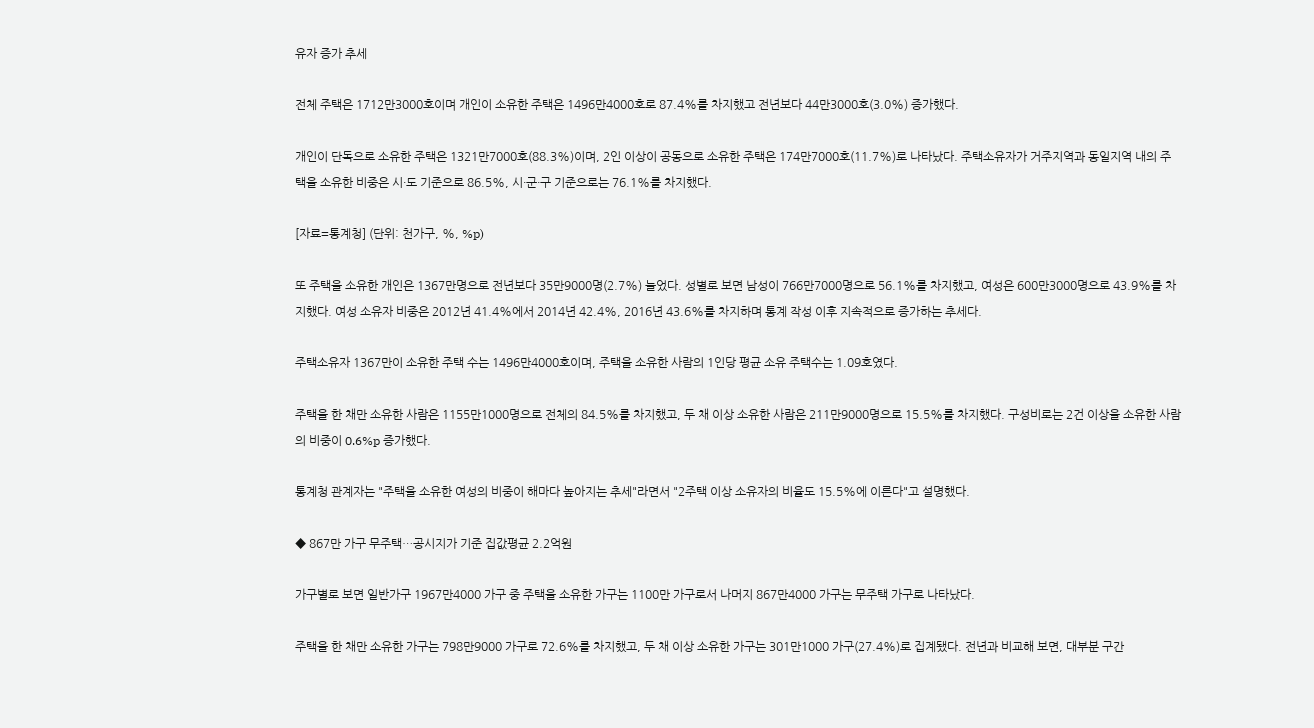유자 증가 추세

전체 주택은 1712만3000호이며 개인이 소유한 주택은 1496만4000호로 87.4%를 차지했고 전년보다 44만3000호(3.0%) 증가했다.

개인이 단독으로 소유한 주택은 1321만7000호(88.3%)이며, 2인 이상이 공동으로 소유한 주택은 174만7000호(11.7%)로 나타났다. 주택소유자가 거주지역과 동일지역 내의 주택을 소유한 비중은 시·도 기준으로 86.5%, 시·군·구 기준으로는 76.1%를 차지했다.

[자료=통계청] (단위: 천가구, %, %p)

또 주택을 소유한 개인은 1367만명으로 전년보다 35만9000명(2.7%) 늘었다. 성별로 보면 남성이 766만7000명으로 56.1%를 차지했고, 여성은 600만3000명으로 43.9%를 차지했다. 여성 소유자 비중은 2012년 41.4%에서 2014년 42.4%, 2016년 43.6%를 차지하며 통계 작성 이후 지속적으로 증가하는 추세다.

주택소유자 1367만이 소유한 주택 수는 1496만4000호이며, 주택을 소유한 사람의 1인당 평균 소유 주택수는 1.09호였다.

주택을 한 채만 소유한 사람은 1155만1000명으로 전체의 84.5%를 차지했고, 두 채 이상 소유한 사람은 211만9000명으로 15.5%를 차지했다. 구성비로는 2건 이상을 소유한 사람의 비중이 0.6%p 증가했다.

통계청 관계자는 "주택을 소유한 여성의 비중이 해마다 높아지는 추세"라면서 "2주택 이상 소유자의 비율도 15.5%에 이른다"고 설명했다.

◆ 867만 가구 무주택…공시지가 기준 집값평균 2.2억원

가구별로 보면 일반가구 1967만4000 가구 중 주택을 소유한 가구는 1100만 가구로서 나머지 867만4000 가구는 무주택 가구로 나타났다.

주택을 한 채만 소유한 가구는 798만9000 가구로 72.6%를 차지했고, 두 채 이상 소유한 가구는 301만1000 가구(27.4%)로 집계됐다. 전년과 비교해 보면, 대부분 구간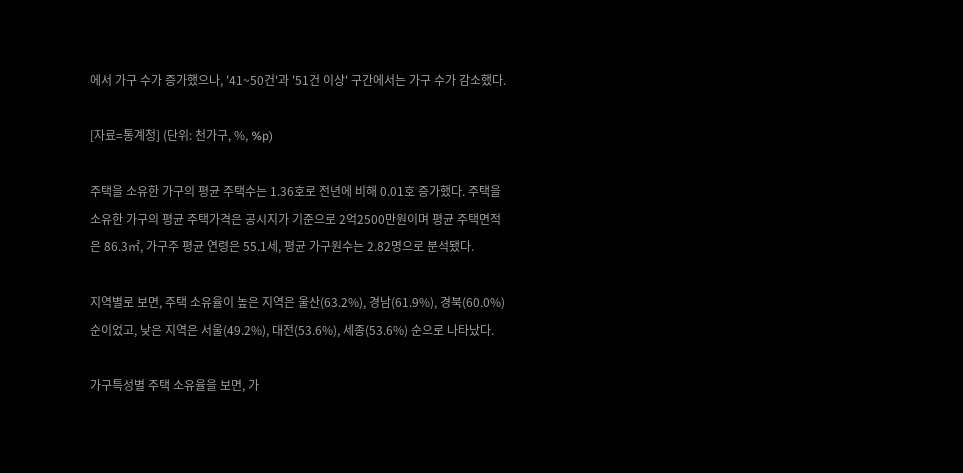에서 가구 수가 증가했으나, '41~50건'과 '51건 이상' 구간에서는 가구 수가 감소했다.

[자료=통계청] (단위: 천가구, %, %p)

주택을 소유한 가구의 평균 주택수는 1.36호로 전년에 비해 0.01호 증가했다. 주택을 소유한 가구의 평균 주택가격은 공시지가 기준으로 2억2500만원이며 평균 주택면적은 86.3㎡, 가구주 평균 연령은 55.1세, 평균 가구원수는 2.82명으로 분석됐다.

지역별로 보면, 주택 소유율이 높은 지역은 울산(63.2%), 경남(61.9%), 경북(60.0%) 순이었고, 낮은 지역은 서울(49.2%), 대전(53.6%), 세종(53.6%) 순으로 나타났다.

가구특성별 주택 소유율을 보면, 가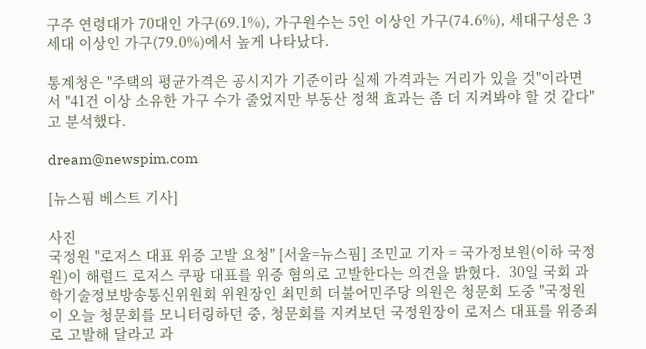구주 연령대가 70대인 가구(69.1%), 가구원수는 5인 이상인 가구(74.6%), 세대구성은 3세대 이상인 가구(79.0%)에서 높게 나타났다.

통계청은 "주택의 평균가격은 공시지가 기준이라 실제 가격과는 거리가 있을 것"이라면서 "41건 이상 소유한 가구 수가 줄었지만 부동산 정책 효과는 좀 더 지켜봐야 할 것 같다"고 분석했다.

dream@newspim.com

[뉴스핌 베스트 기사]

사진
국정원 "로저스 대표 위증 고발 요청" [서울=뉴스핌] 조민교 기자 = 국가정보원(이하 국정원)이 해럴드 로저스 쿠팡 대표를 위증 혐의로 고발한다는 의견을 밝혔다.  30일 국회 과학기술정보방송통신위원회 위원장인 최민희 더불어민주당 의원은 청문회 도중 "국정원이 오늘 청문회를 모니터링하던 중, 청문회를 지켜보던 국정원장이 로저스 대표를 위증죄로 고발해 달라고 과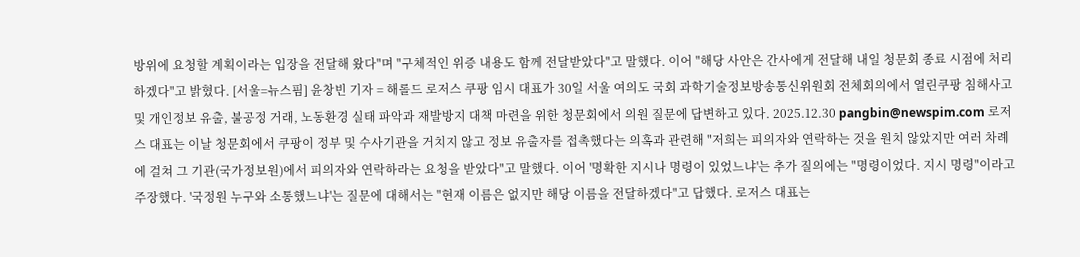방위에 요청할 계획이라는 입장을 전달해 왔다"며 "구체적인 위증 내용도 함께 전달받았다"고 말했다. 이어 "해당 사안은 간사에게 전달해 내일 청문회 종료 시점에 처리하겠다"고 밝혔다. [서울=뉴스핌] 윤창빈 기자 = 해롤드 로저스 쿠팡 임시 대표가 30일 서울 여의도 국회 과학기술정보방송통신위원회 전체회의에서 열린쿠팡 침해사고 및 개인정보 유출, 불공정 거래, 노동환경 실태 파악과 재발방지 대책 마련을 위한 청문회에서 의원 질문에 답변하고 있다. 2025.12.30 pangbin@newspim.com 로저스 대표는 이날 청문회에서 쿠팡이 정부 및 수사기관을 거치지 않고 정보 유출자를 접촉했다는 의혹과 관련해 "저희는 피의자와 연락하는 것을 원치 않았지만 여러 차례에 걸쳐 그 기관(국가정보원)에서 피의자와 연락하라는 요청을 받았다"고 말했다. 이어 '명확한 지시나 명령이 있었느냐'는 추가 질의에는 "명령이었다. 지시 명령"이라고 주장했다. '국정원 누구와 소통했느냐'는 질문에 대해서는 "현재 이름은 없지만 해당 이름을 전달하겠다"고 답했다. 로저스 대표는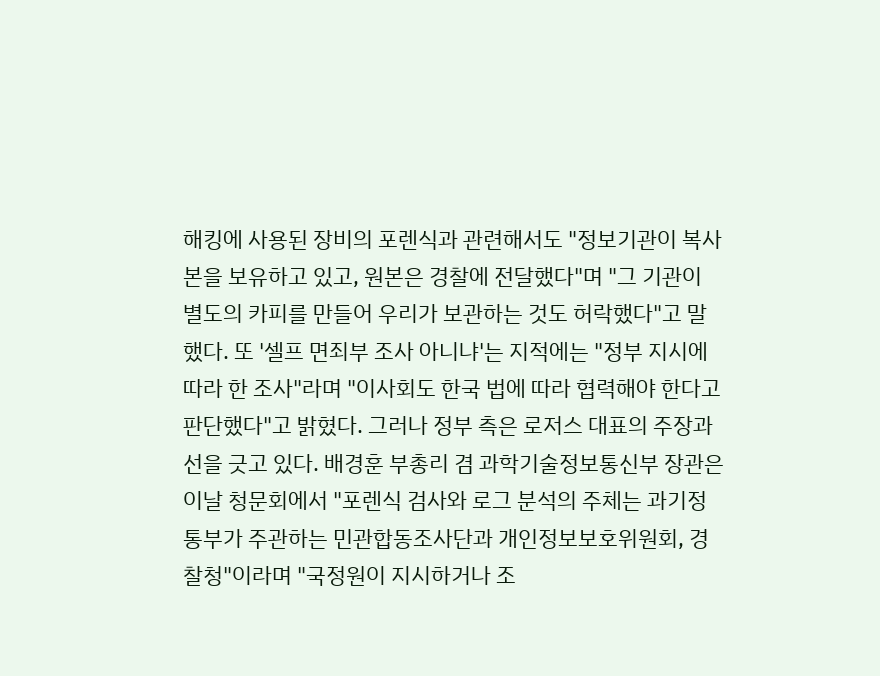해킹에 사용된 장비의 포렌식과 관련해서도 "정보기관이 복사본을 보유하고 있고, 원본은 경찰에 전달했다"며 "그 기관이 별도의 카피를 만들어 우리가 보관하는 것도 허락했다"고 말했다. 또 '셀프 면죄부 조사 아니냐'는 지적에는 "정부 지시에 따라 한 조사"라며 "이사회도 한국 법에 따라 협력해야 한다고 판단했다"고 밝혔다. 그러나 정부 측은 로저스 대표의 주장과 선을 긋고 있다. 배경훈 부총리 겸 과학기술정보통신부 장관은 이날 청문회에서 "포렌식 검사와 로그 분석의 주체는 과기정통부가 주관하는 민관합동조사단과 개인정보보호위원회, 경찰청"이라며 "국정원이 지시하거나 조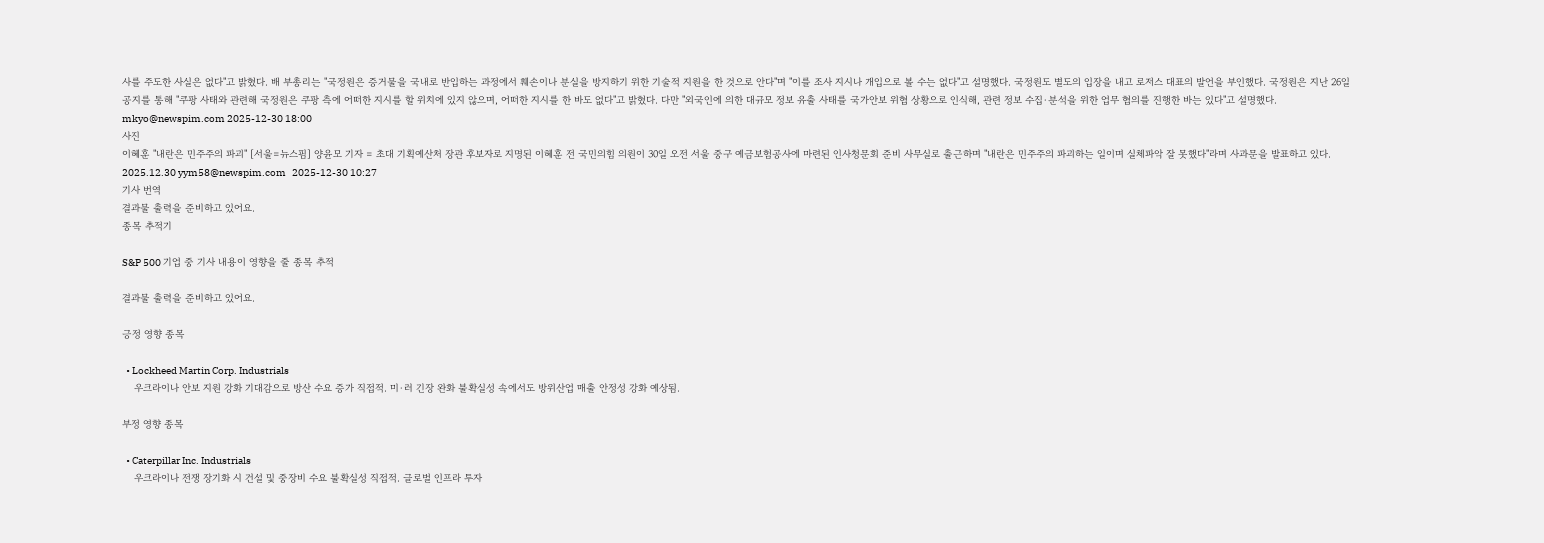사를 주도한 사실은 없다"고 밝혔다. 배 부총리는 "국정원은 증거물을 국내로 반입하는 과정에서 훼손이나 분실을 방지하기 위한 기술적 지원을 한 것으로 안다"며 "이를 조사 지시나 개입으로 볼 수는 없다"고 설명했다. 국정원도 별도의 입장을 내고 로저스 대표의 발언을 부인했다. 국정원은 지난 26일 공지를 통해 "쿠팡 사태와 관련해 국정원은 쿠팡 측에 어떠한 지시를 할 위치에 있지 않으며, 어떠한 지시를 한 바도 없다"고 밝혔다. 다만 "외국인에 의한 대규모 정보 유출 사태를 국가안보 위협 상황으로 인식해, 관련 정보 수집·분석을 위한 업무 협의를 진행한 바는 있다"고 설명했다. mkyo@newspim.com 2025-12-30 18:00
사진
이혜훈 "내란은 민주주의 파괴" [서울=뉴스핌] 양윤모 기자 = 초대 기획예산처 장관 후보자로 지명된 이혜훈 전 국민의힘 의원이 30일 오전 서울 중구 예금보험공사에 마련된 인사청문회 준비 사무실로 출근하며 "내란은 민주주의 파괴하는 일이며 실체파악 잘 못했다"라며 사과문을 발표하고 있다. 2025.12.30 yym58@newspim.com   2025-12-30 10:27
기사 번역
결과물 출력을 준비하고 있어요.
종목 추적기

S&P 500 기업 중 기사 내용이 영향을 줄 종목 추적

결과물 출력을 준비하고 있어요.

긍정 영향 종목

  • Lockheed Martin Corp. Industrials
    우크라이나 안보 지원 강화 기대감으로 방산 수요 증가 직접적. 미·러 긴장 완화 불확실성 속에서도 방위산업 매출 안정성 강화 예상됨.

부정 영향 종목

  • Caterpillar Inc. Industrials
    우크라이나 전쟁 장기화 시 건설 및 중장비 수요 불확실성 직접적. 글로벌 인프라 투자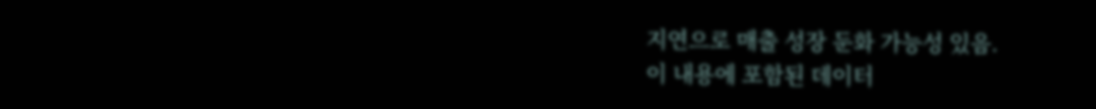지연으로 매출 성장 둔화 가능성 있음.
이 내용에 포함된 데이터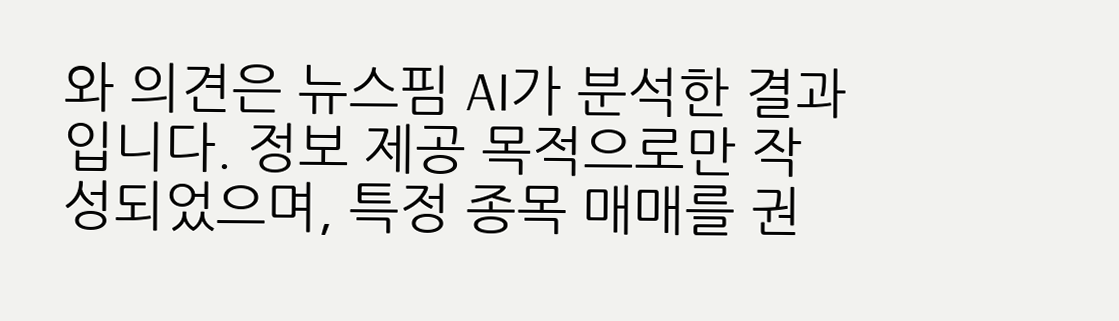와 의견은 뉴스핌 AI가 분석한 결과입니다. 정보 제공 목적으로만 작성되었으며, 특정 종목 매매를 권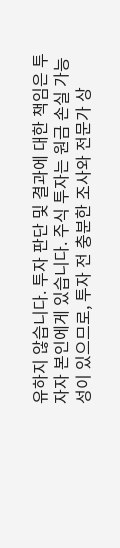유하지 않습니다. 투자 판단 및 결과에 대한 책임은 투자자 본인에게 있습니다. 주식 투자는 원금 손실 가능성이 있으므로, 투자 전 충분한 조사와 전문가 상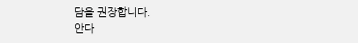담을 권장합니다.
안다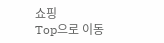쇼핑
Top으로 이동